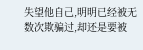失望他自己,明明已经被无数次欺骗过,却还是要被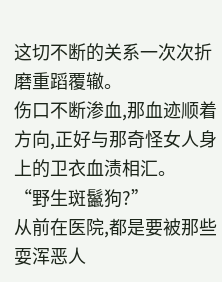这切不断的关系一次次折磨重蹈覆辙。
伤口不断渗血,那血迹顺着方向,正好与那奇怪女人身上的卫衣血渍相汇。
“野生斑鬣狗?”
从前在医院,都是要被那些耍浑恶人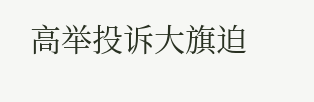高举投诉大旗迫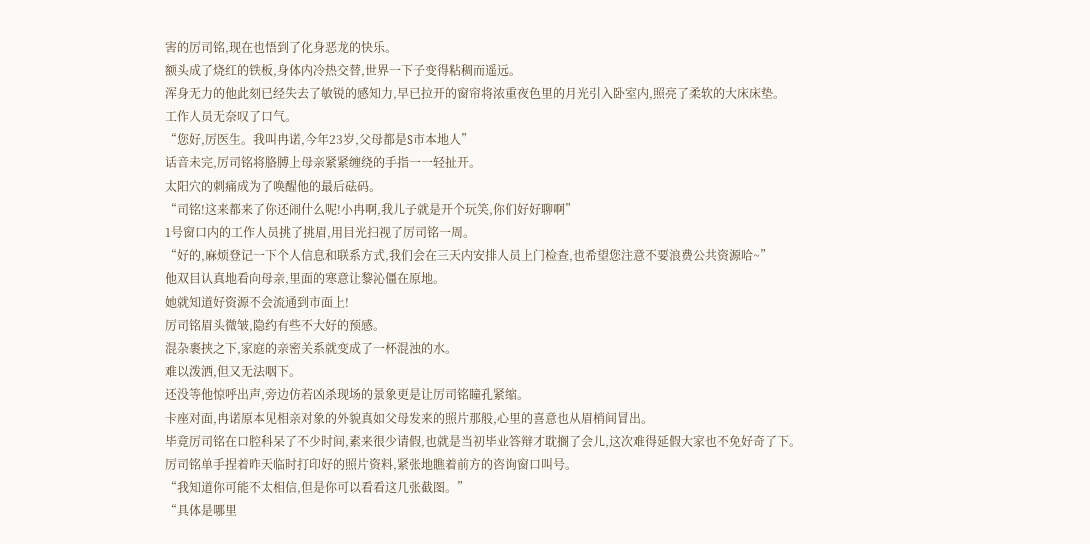害的厉司铭,现在也悟到了化身恶龙的快乐。
额头成了烧红的铁板,身体内冷热交替,世界一下子变得粘稠而遥远。
浑身无力的他此刻已经失去了敏锐的感知力,早已拉开的窗帘将浓重夜色里的月光引入卧室内,照亮了柔软的大床床垫。
工作人员无奈叹了口气。
“您好,厉医生。我叫冉诺,今年23岁,父母都是S市本地人”
话音未完,厉司铭将胳膊上母亲紧紧缠绕的手指一一轻扯开。
太阳穴的刺痛成为了唤醒他的最后砝码。
“司铭!这来都来了你还闹什么呢!小冉啊,我儿子就是开个玩笑,你们好好聊啊”
1号窗口内的工作人员挑了挑眉,用目光扫视了厉司铭一周。
“好的,麻烦登记一下个人信息和联系方式,我们会在三天内安排人员上门检查,也希望您注意不要浪费公共资源哈~”
他双目认真地看向母亲,里面的寒意让黎沁僵在原地。
她就知道好资源不会流通到市面上!
厉司铭眉头微皱,隐约有些不大好的预感。
混杂裹挟之下,家庭的亲密关系就变成了一杯混浊的水。
难以泼洒,但又无法咽下。
还没等他惊呼出声,旁边仿若凶杀现场的景象更是让厉司铭瞳孔紧缩。
卡座对面,冉诺原本见相亲对象的外貌真如父母发来的照片那般,心里的喜意也从眉梢间冒出。
毕竟厉司铭在口腔科呆了不少时间,素来很少请假,也就是当初毕业答辩才耽搁了会儿,这次难得延假大家也不免好奇了下。
厉司铭单手捏着昨天临时打印好的照片资料,紧张地瞧着前方的咨询窗口叫号。
“我知道你可能不太相信,但是你可以看看这几张截图。”
“具体是哪里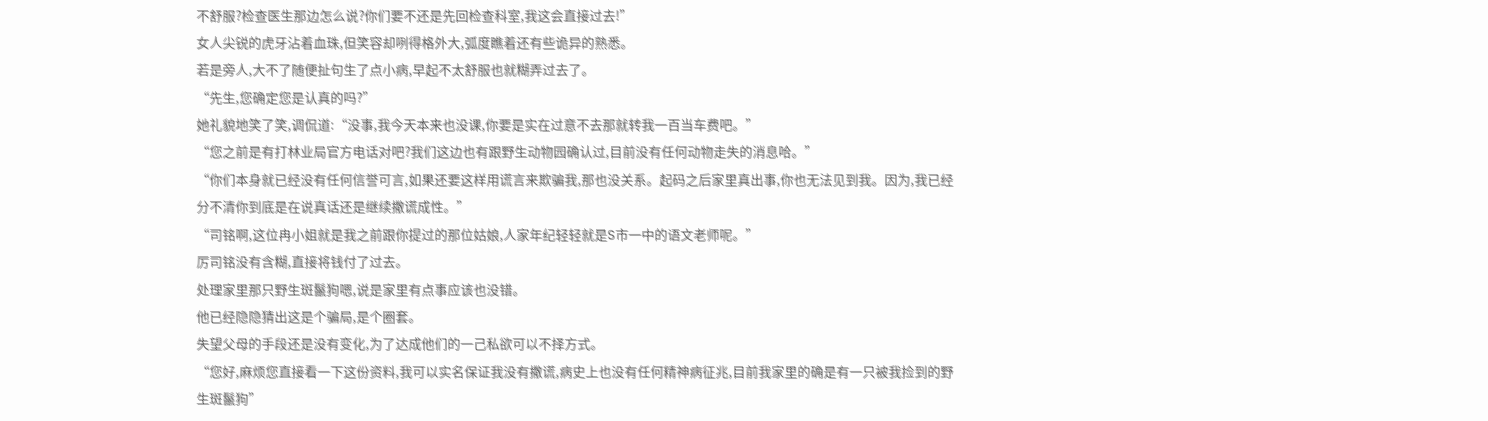不舒服?检查医生那边怎么说?你们要不还是先回检查科室,我这会直接过去!”
女人尖锐的虎牙沾着血珠,但笑容却咧得格外大,弧度瞧着还有些诡异的熟悉。
若是旁人,大不了随便扯句生了点小病,早起不太舒服也就糊弄过去了。
“先生,您确定您是认真的吗?”
她礼貌地笑了笑,调侃道:“没事,我今天本来也没课,你要是实在过意不去那就转我一百当车费吧。”
“您之前是有打林业局官方电话对吧?我们这边也有跟野生动物园确认过,目前没有任何动物走失的消息哈。”
“你们本身就已经没有任何信誉可言,如果还要这样用谎言来欺骗我,那也没关系。起码之后家里真出事,你也无法见到我。因为,我已经分不清你到底是在说真话还是继续撒谎成性。”
“司铭啊,这位冉小姐就是我之前跟你提过的那位姑娘,人家年纪轻轻就是S市一中的语文老师呢。”
厉司铭没有含糊,直接将钱付了过去。
处理家里那只野生斑鬣狗嗯,说是家里有点事应该也没错。
他已经隐隐猜出这是个骗局,是个圈套。
失望父母的手段还是没有变化,为了达成他们的一己私欲可以不择方式。
“您好,麻烦您直接看一下这份资料,我可以实名保证我没有撒谎,病史上也没有任何精神病征兆,目前我家里的确是有一只被我捡到的野生斑鬣狗”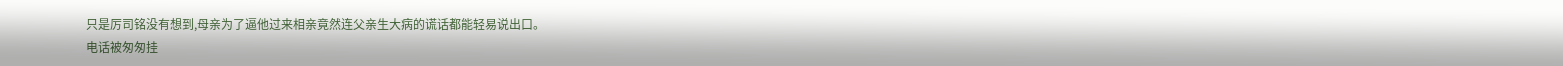只是厉司铭没有想到,母亲为了逼他过来相亲竟然连父亲生大病的谎话都能轻易说出口。
电话被匆匆挂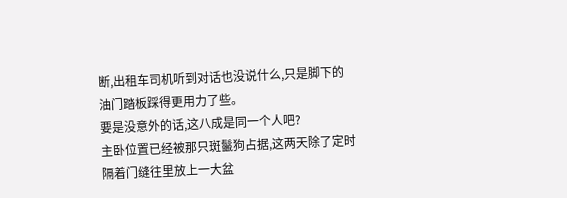断,出租车司机听到对话也没说什么,只是脚下的油门踏板踩得更用力了些。
要是没意外的话,这八成是同一个人吧?
主卧位置已经被那只斑鬣狗占据,这两天除了定时隔着门缝往里放上一大盆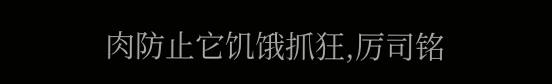肉防止它饥饿抓狂,厉司铭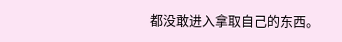都没敢进入拿取自己的东西。